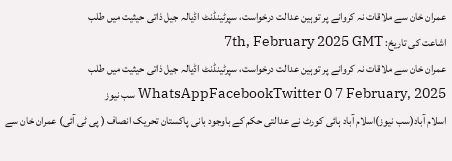عمران خان سے ملاقات نہ کروانے پر توہین عدالت درخواست، سپرٹینڈنٹ اڈیالہ جیل ذاتی حیثیت میں طلب
اشاعت کی تاریخ: 7th, February 2025 GMT
عمران خان سے ملاقات نہ کروانے پر توہین عدالت درخواست، سپرٹینڈنٹ اڈیالہ جیل ذاتی حیثیت میں طلب WhatsAppFacebookTwitter 0 7 February, 2025 سب نیوز
اسلام آباد(سب نیوز)اسلام آباد ہائی کورٹ نے عدالتی حکم کے باوجود بانی پاکستان تحریک انصاف ( پی ٹی آئی) عمران خان سے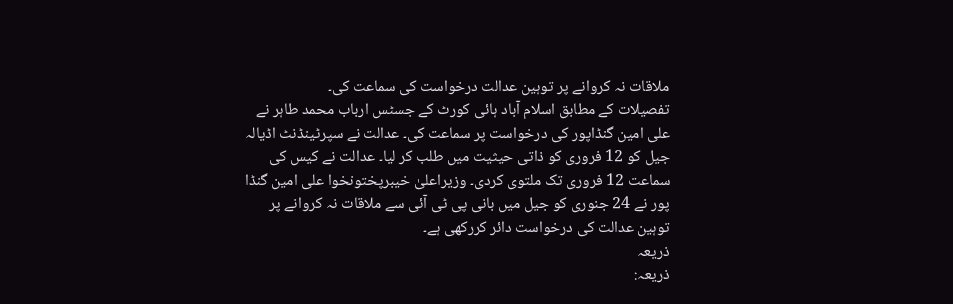ملاقات نہ کروانے پر توہین عدالت درخواست کی سماعت کی۔
تفصیلات کے مطابق اسلام آباد ہائی کورٹ کے جسٹس ارباب محمد طاہر نے علی امین گنڈاپور کی درخواست پر سماعت کی۔ عدالت نے سپرٹینڈنٹ اڈیالہ جیل کو 12 فروری کو ذاتی حیثیت میں طلب کر لیا۔ عدالت نے کیس کی سماعت 12 فروری تک ملتوی کردی۔ وزیراعلیٰ خیبرپختونخوا علی امین گنڈا پور نے 24 جنوری کو جیل میں بانی پی ٹی آئی سے ملاقات نہ کروانے پر توہین عدالت کی درخواست دائر کررکھی ہے۔
ذریعہ
ذریعہ: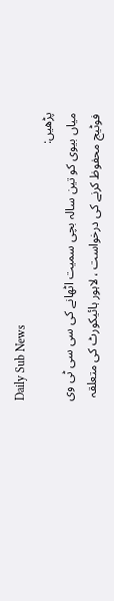Daily Sub News
پڑھیں:
میاں بیوی کو تین سالہ بچی سمیت اٹھانے کی سی سی ٹی وی فوٹیج محفوظ کرنے کی درخواست ، لاہور ہائیکورٹ کی متعلقہ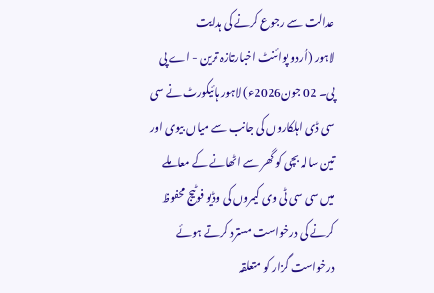عدالت سے رجوع کرنے کی ہدایت
لاہور (اُردو پوائنٹ اخبارتازہ ترین - اے پی پی۔ 02 جون2026ء) لاہور ہائیکورٹ نے سی سی ڈی اہلکاروں کی جانب سے میاں بیوی اور تین سالہ بچی کو گھر سے اٹھانے کے معاملے میں سی سی ٹی وی کیمروں کی وڈیو فوٹیج محفوظ کرنے کی درخواست مسترد کرتے ہوئے درخواست گزار کو متعلقہ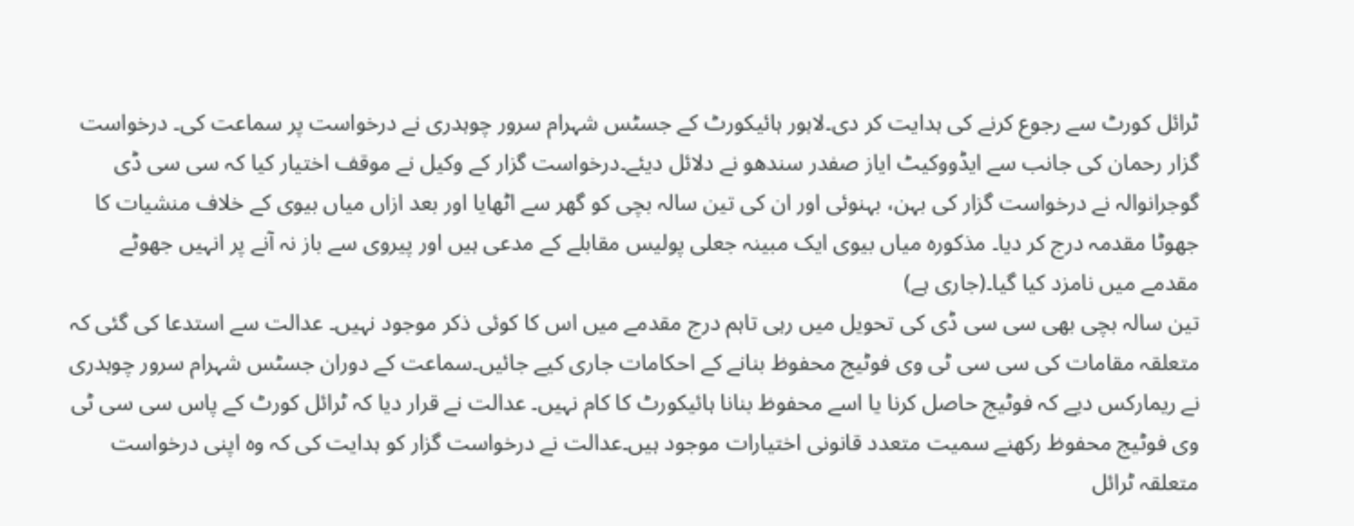ٹرائل کورٹ سے رجوع کرنے کی ہدایت کر دی۔لاہور ہائیکورٹ کے جسٹس شہرام سرور چوہدری نے درخواست پر سماعت کی۔ درخواست گزار رحمان کی جانب سے ایڈووکیٹ ایاز صفدر سندھو نے دلائل دیئے۔درخواست گزار کے وکیل نے موقف اختیار کیا کہ سی سی ڈی گوجرانوالہ نے درخواست گزار کی بہن، بہنوئی اور ان کی تین سالہ بچی کو گھر سے اٹھایا اور بعد ازاں میاں بیوی کے خلاف منشیات کا جھوٹا مقدمہ درج کر دیا۔ مذکورہ میاں بیوی ایک مبینہ جعلی پولیس مقابلے کے مدعی ہیں اور پیروی سے باز نہ آنے پر انہیں جھوٹے مقدمے میں نامزد کیا گیا۔(جاری ہے)
تین سالہ بچی بھی سی سی ڈی کی تحویل میں رہی تاہم درج مقدمے میں اس کا کوئی ذکر موجود نہیں۔ عدالت سے استدعا کی گئی کہ متعلقہ مقامات کی سی سی ٹی وی فوٹیج محفوظ بنانے کے احکامات جاری کیے جائیں۔سماعت کے دوران جسٹس شہرام سرور چوہدری نے ریمارکس دیے کہ فوٹیج حاصل کرنا یا اسے محفوظ بنانا ہائیکورٹ کا کام نہیں۔ عدالت نے قرار دیا کہ ٹرائل کورٹ کے پاس سی سی ٹی وی فوٹیج محفوظ رکھنے سمیت متعدد قانونی اختیارات موجود ہیں۔عدالت نے درخواست گزار کو ہدایت کی کہ وہ اپنی درخواست متعلقہ ٹرائل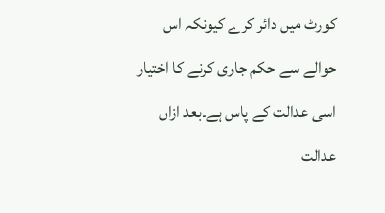کورٹ میں دائر کرے کیونکہ اس حوالے سے حکم جاری کرنے کا اختیار اسی عدالت کے پاس ہے۔بعد ازاں عدالت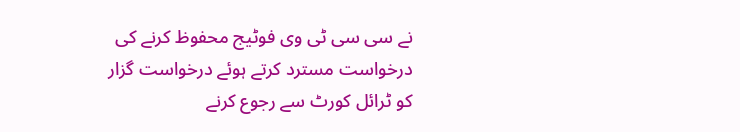نے سی سی ٹی وی فوٹیج محفوظ کرنے کی درخواست مسترد کرتے ہوئے درخواست گزار کو ٹرائل کورٹ سے رجوع کرنے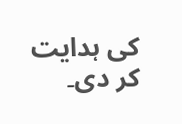کی ہدایت کر دی۔